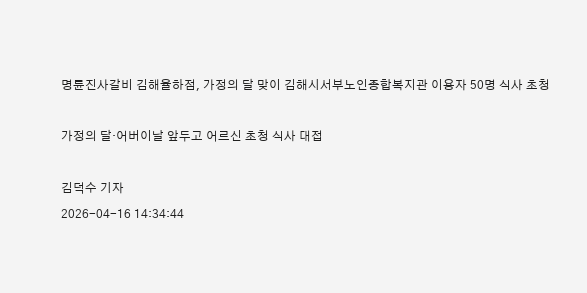명륜진사갈비 김해율하점, 가정의 달 맞이 김해시서부노인종합복지관 이용자 50명 식사 초청

가정의 달·어버이날 앞두고 어르신 초청 식사 대접

김덕수 기자
2026-04-16 14:34:44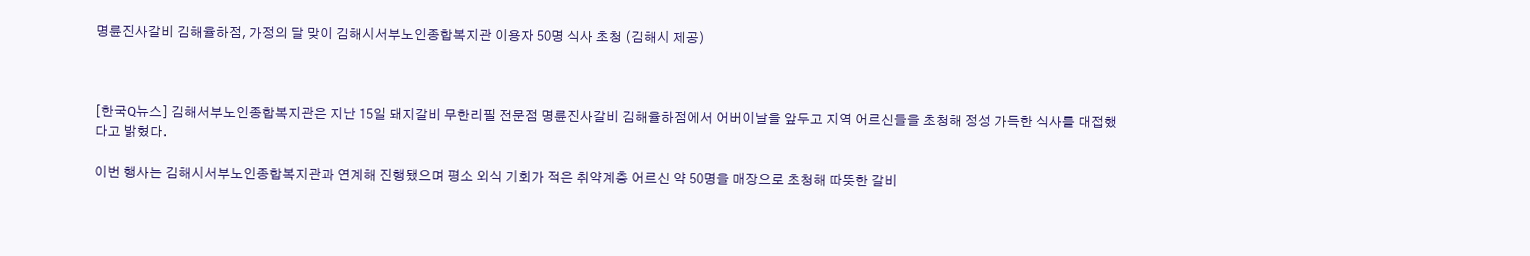명륜진사갈비 김해율하점, 가정의 달 맞이 김해시서부노인종합복지관 이용자 50명 식사 초청 (김해시 제공)



[한국Q뉴스] 김해서부노인종합복지관은 지난 15일 돼지갈비 무한리필 전문점 명륜진사갈비 김해율하점에서 어버이날을 앞두고 지역 어르신들을 초청해 정성 가득한 식사를 대접했다고 밝혔다.

이번 행사는 김해시서부노인종합복지관과 연계해 진행됐으며 평소 외식 기회가 적은 취약계층 어르신 약 50명을 매장으로 초청해 따뜻한 갈비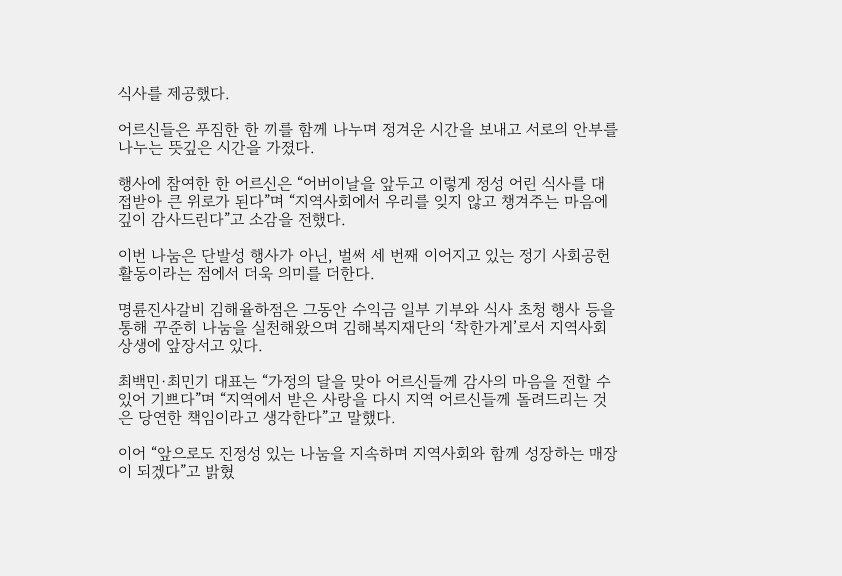식사를 제공했다.

어르신들은 푸짐한 한 끼를 함께 나누며 정겨운 시간을 보내고 서로의 안부를 나누는 뜻깊은 시간을 가졌다.

행사에 참여한 한 어르신은 “어버이날을 앞두고 이렇게 정성 어린 식사를 대접받아 큰 위로가 된다”며 “지역사회에서 우리를 잊지 않고 챙겨주는 마음에 깊이 감사드린다”고 소감을 전했다.

이번 나눔은 단발성 행사가 아닌, 벌써 세 번째 이어지고 있는 정기 사회공헌 활동이라는 점에서 더욱 의미를 더한다.

명륜진사갈비 김해율하점은 그동안 수익금 일부 기부와 식사 초청 행사 등을 통해 꾸준히 나눔을 실천해왔으며 김해복지재단의 ‘착한가게’로서 지역사회 상생에 앞장서고 있다.

최백민·최민기 대표는 “가정의 달을 맞아 어르신들께 감사의 마음을 전할 수 있어 기쁘다”며 “지역에서 받은 사랑을 다시 지역 어르신들께 돌려드리는 것은 당연한 책임이라고 생각한다”고 말했다.

이어 “앞으로도 진정성 있는 나눔을 지속하며 지역사회와 함께 성장하는 매장이 되겠다”고 밝혔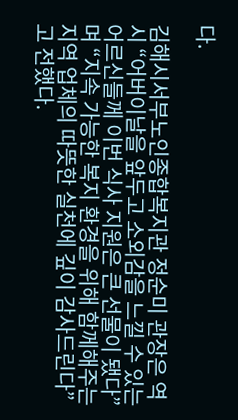다.

김해시서부노인종합복지관 정순미 관장은 역시 “어버이날을 앞두고 소외감을 느낄 수 있는 어르신들께 이번 식사 지원은 큰 선물이 됐다”며 “지속 가능한 복지 환경을 위해 함께해주는 지역 업체의 따뜻한 실천에 깊이 감사드린다”고 전했다.